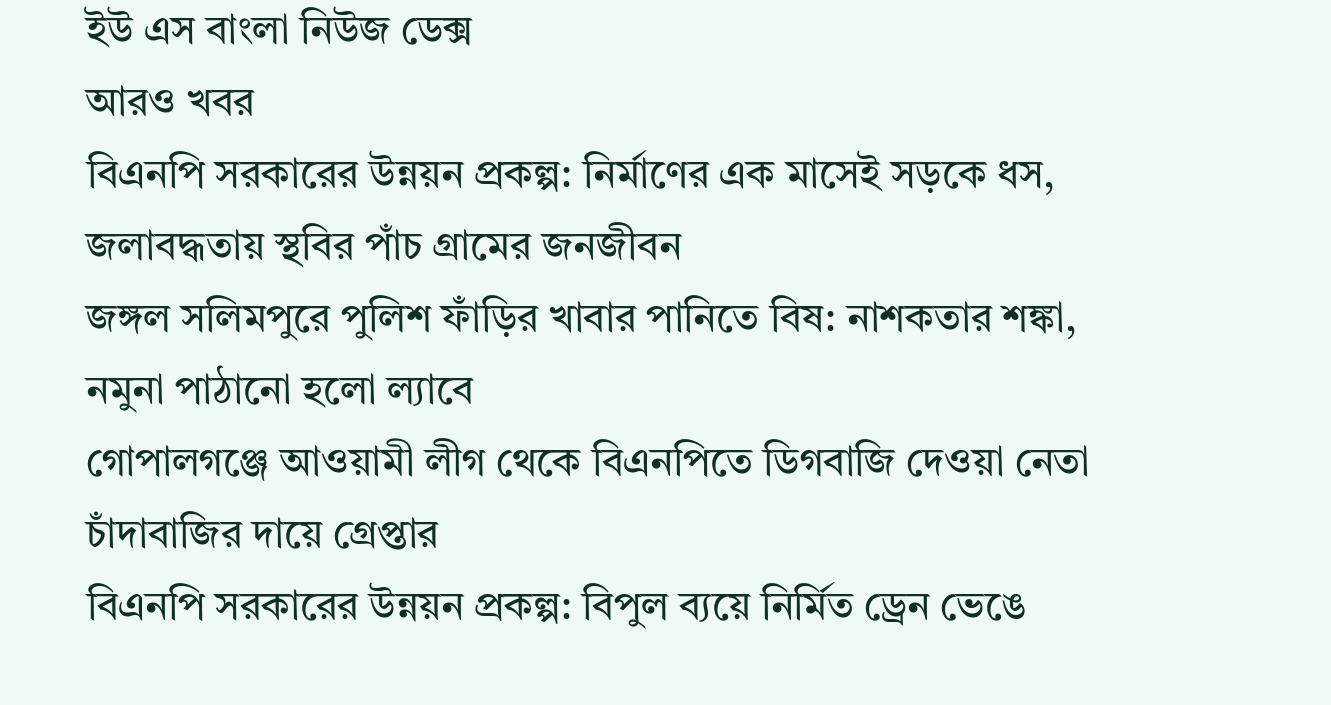ইউ এস বাংলা নিউজ ডেক্স
আরও খবর
বিএনপি সরকারের উন্নয়ন প্রকল্প: নির্মাণের এক মাসেই সড়কে ধস, জলাবদ্ধতায় স্থবির পাঁচ গ্রামের জনজীবন
জঙ্গল সলিমপুরে পুলিশ ফাঁড়ির খাবার পানিতে বিষ: নাশকতার শঙ্কা, নমুনা পাঠানো হলো ল্যাবে
গোপালগঞ্জে আওয়ামী লীগ থেকে বিএনপিতে ডিগবাজি দেওয়া নেতা চাঁদাবাজির দায়ে গ্রেপ্তার
বিএনপি সরকারের উন্নয়ন প্রকল্প: বিপুল ব্যয়ে নির্মিত ড্রেন ভেঙে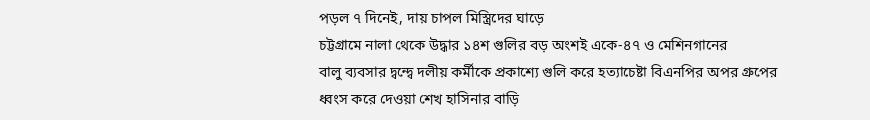পড়ল ৭ দিনেই, দায় চাপল মিস্ত্রিদের ঘাড়ে
চট্টগ্রামে নালা থেকে উদ্ধার ১৪শ গুলির বড় অংশই একে-৪৭ ও মেশিনগানের
বালু ব্যবসার দ্বন্দ্বে দলীয় কর্মীকে প্রকাশ্যে গুলি করে হত্যাচেষ্টা বিএনপির অপর গ্রুপের
ধ্বংস করে দেওয়া শেখ হাসিনার বাড়ি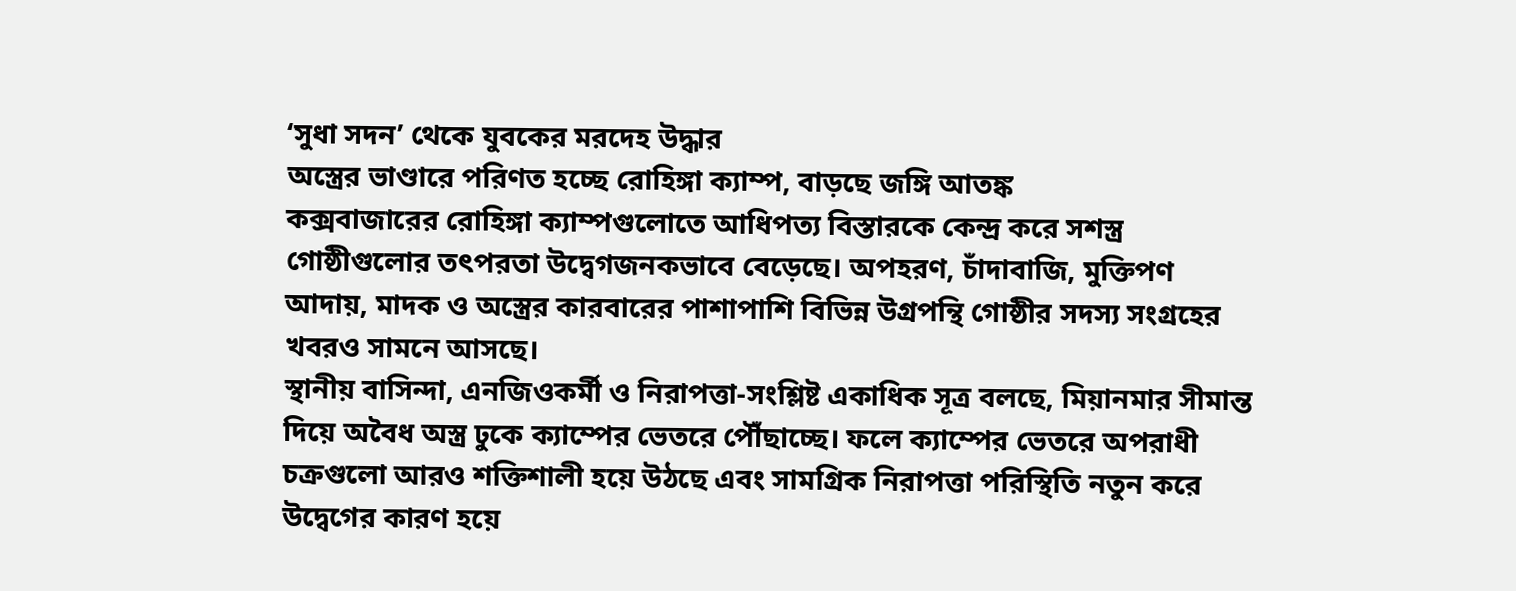‘সুধা সদন’ থেকে যুবকের মরদেহ উদ্ধার
অস্ত্রের ভাণ্ডারে পরিণত হচ্ছে রোহিঙ্গা ক্যাম্প, বাড়ছে জঙ্গি আতঙ্ক
কক্সবাজারের রোহিঙ্গা ক্যাম্পগুলোতে আধিপত্য বিস্তারকে কেন্দ্র করে সশস্ত্র গোষ্ঠীগুলোর তৎপরতা উদ্বেগজনকভাবে বেড়েছে। অপহরণ, চাঁদাবাজি, মুক্তিপণ আদায়, মাদক ও অস্ত্রের কারবারের পাশাপাশি বিভিন্ন উগ্রপন্থি গোষ্ঠীর সদস্য সংগ্রহের খবরও সামনে আসছে।
স্থানীয় বাসিন্দা, এনজিওকর্মী ও নিরাপত্তা-সংশ্লিষ্ট একাধিক সূত্র বলছে, মিয়ানমার সীমান্ত দিয়ে অবৈধ অস্ত্র ঢুকে ক্যাম্পের ভেতরে পৌঁছাচ্ছে। ফলে ক্যাম্পের ভেতরে অপরাধী চক্রগুলো আরও শক্তিশালী হয়ে উঠছে এবং সামগ্রিক নিরাপত্তা পরিস্থিতি নতুন করে উদ্বেগের কারণ হয়ে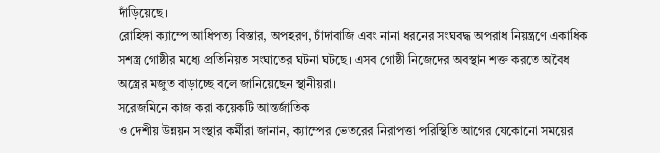দাঁড়িয়েছে।
রোহিঙ্গা ক্যাম্পে আধিপত্য বিস্তার, অপহরণ, চাঁদাবাজি এবং নানা ধরনের সংঘবদ্ধ অপরাধ নিয়ন্ত্রণে একাধিক সশস্ত্র গোষ্ঠীর মধ্যে প্রতিনিয়ত সংঘাতের ঘটনা ঘটছে। এসব গোষ্ঠী নিজেদের অবস্থান শক্ত করতে অবৈধ অস্ত্রের মজুত বাড়াচ্ছে বলে জানিয়েছেন স্থানীয়রা।
সরেজমিনে কাজ করা কয়েকটি আন্তর্জাতিক
ও দেশীয় উন্নয়ন সংস্থার কর্মীরা জানান, ক্যাম্পের ভেতরের নিরাপত্তা পরিস্থিতি আগের যেকোনো সময়ের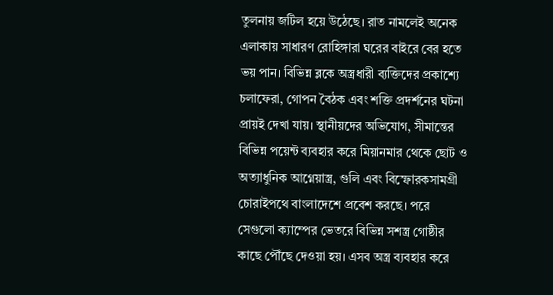তুলনায় জটিল হয়ে উঠেছে। রাত নামলেই অনেক এলাকায় সাধারণ রোহিঙ্গারা ঘরের বাইরে বের হতে ভয় পান। বিভিন্ন ব্লকে অস্ত্রধারী ব্যক্তিদের প্রকাশ্যে চলাফেরা, গোপন বৈঠক এবং শক্তি প্রদর্শনের ঘটনা প্রায়ই দেখা যায়। স্থানীয়দের অভিযোগ, সীমান্তের বিভিন্ন পয়েন্ট ব্যবহার করে মিয়ানমার থেকে ছোট ও অত্যাধুনিক আগ্নেয়াস্ত্র, গুলি এবং বিস্ফোরকসামগ্রী চোরাইপথে বাংলাদেশে প্রবেশ করছে। পরে সেগুলো ক্যাম্পের ভেতরে বিভিন্ন সশস্ত্র গোষ্ঠীর কাছে পৌঁছে দেওয়া হয়। এসব অস্ত্র ব্যবহার করে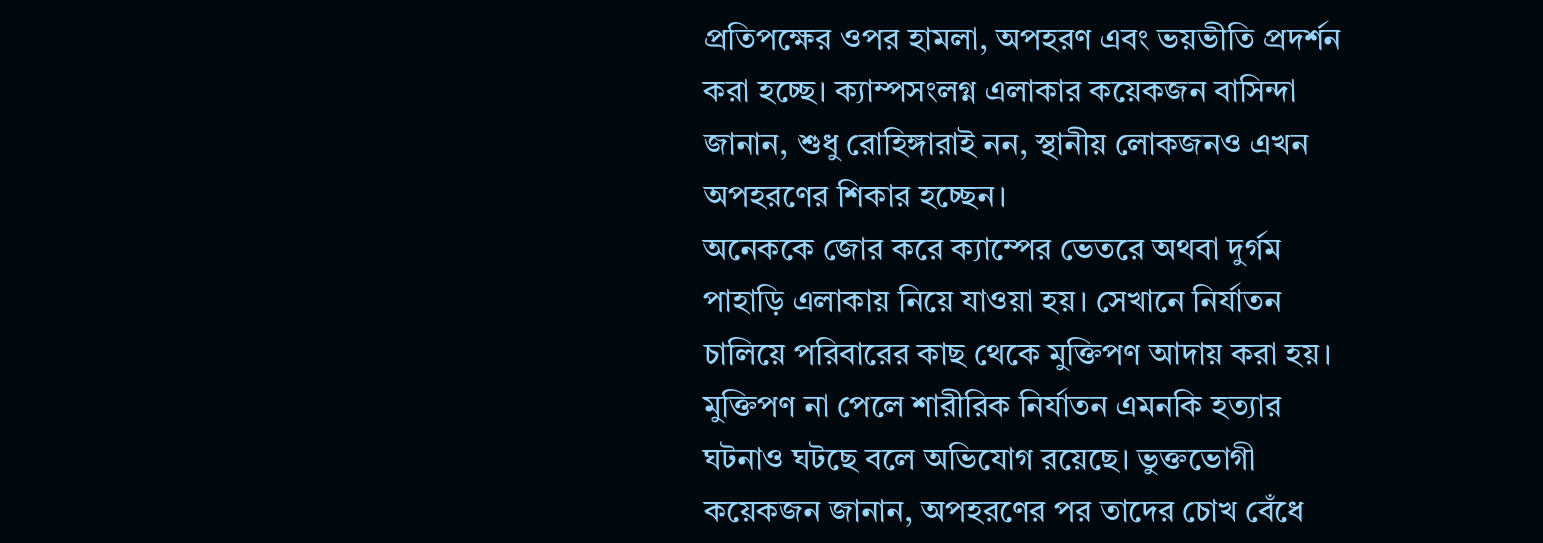প্রতিপক্ষের ওপর হামলা, অপহরণ এবং ভয়ভীতি প্রদর্শন করা হচ্ছে। ক্যাম্পসংলগ্ন এলাকার কয়েকজন বাসিন্দা জানান, শুধু রোহিঙ্গারাই নন, স্থানীয় লোকজনও এখন অপহরণের শিকার হচ্ছেন।
অনেককে জোর করে ক্যাম্পের ভেতরে অথবা দুর্গম পাহাড়ি এলাকায় নিয়ে যাওয়া হয়। সেখানে নির্যাতন চালিয়ে পরিবারের কাছ থেকে মুক্তিপণ আদায় করা হয়। মুক্তিপণ না পেলে শারীরিক নির্যাতন এমনকি হত্যার ঘটনাও ঘটছে বলে অভিযোগ রয়েছে। ভুক্তভোগী কয়েকজন জানান, অপহরণের পর তাদের চোখ বেঁধে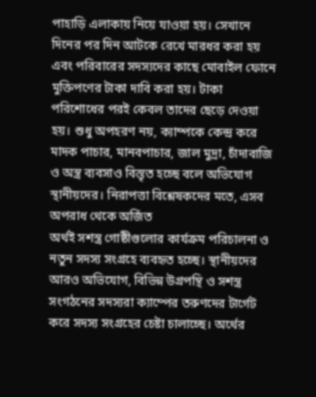পাহাড়ি এলাকায় নিয়ে যাওয়া হয়। সেখানে দিনের পর দিন আটকে রেখে মারধর করা হয় এবং পরিবারের সদস্যদের কাছে মোবাইল ফোনে মুক্তিপণের টাকা দাবি করা হয়। টাকা পরিশোধের পরই কেবল তাদের ছেড়ে দেওয়া হয়। শুধু অপহরণ নয়, ক্যাম্পকে কেন্দ্র করে মাদক পাচার, মানবপাচার, জাল মুদ্রা, চাঁদাবাজি ও অস্ত্র ব্যবসাও বিস্তৃত হচ্ছে বলে অভিযোগ স্থানীয়দের। নিরাপত্তা বিশ্লেষকদের মতে, এসব অপরাধ থেকে অর্জিত
অর্থই সশস্ত্র গোষ্ঠীগুলোর কার্যক্রম পরিচালনা ও নতুন সদস্য সংগ্রহে ব্যবহৃত হচ্ছে। স্থানীয়দের আরও অভিযোগ, বিভিন্ন উগ্রপন্থি ও সশস্ত্র সংগঠনের সদস্যরা ক্যাম্পের তরুণদের টার্গেট করে সদস্য সংগ্রহের চেষ্টা চালাচ্ছে। অর্থের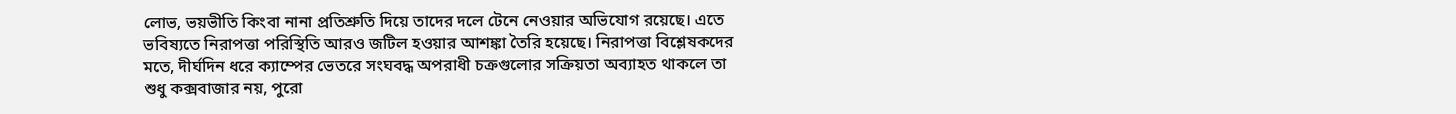লোভ, ভয়ভীতি কিংবা নানা প্রতিশ্রুতি দিয়ে তাদের দলে টেনে নেওয়ার অভিযোগ রয়েছে। এতে ভবিষ্যতে নিরাপত্তা পরিস্থিতি আরও জটিল হওয়ার আশঙ্কা তৈরি হয়েছে। নিরাপত্তা বিশ্লেষকদের মতে, দীর্ঘদিন ধরে ক্যাম্পের ভেতরে সংঘবদ্ধ অপরাধী চক্রগুলোর সক্রিয়তা অব্যাহত থাকলে তা শুধু কক্সবাজার নয়, পুরো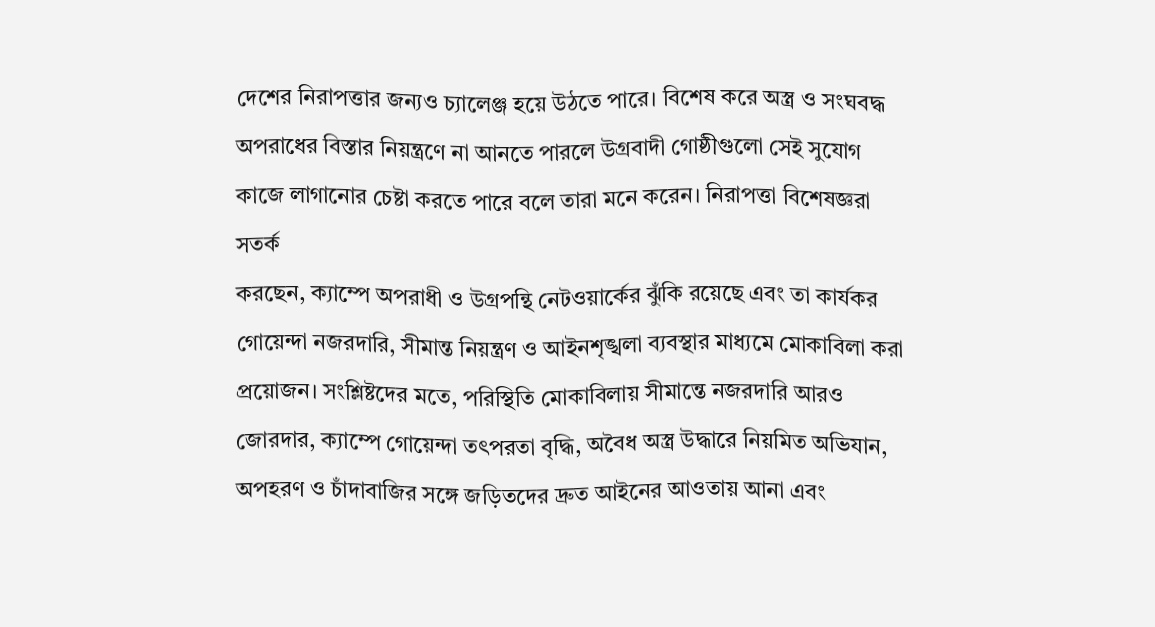দেশের নিরাপত্তার জন্যও চ্যালেঞ্জ হয়ে উঠতে পারে। বিশেষ করে অস্ত্র ও সংঘবদ্ধ অপরাধের বিস্তার নিয়ন্ত্রণে না আনতে পারলে উগ্রবাদী গোষ্ঠীগুলো সেই সুযোগ কাজে লাগানোর চেষ্টা করতে পারে বলে তারা মনে করেন। নিরাপত্তা বিশেষজ্ঞরা সতর্ক
করছেন, ক্যাম্পে অপরাধী ও উগ্রপন্থি নেটওয়ার্কের ঝুঁকি রয়েছে এবং তা কার্যকর গোয়েন্দা নজরদারি, সীমান্ত নিয়ন্ত্রণ ও আইনশৃঙ্খলা ব্যবস্থার মাধ্যমে মোকাবিলা করা প্রয়োজন। সংশ্লিষ্টদের মতে, পরিস্থিতি মোকাবিলায় সীমান্তে নজরদারি আরও জোরদার, ক্যাম্পে গোয়েন্দা তৎপরতা বৃদ্ধি, অবৈধ অস্ত্র উদ্ধারে নিয়মিত অভিযান, অপহরণ ও চাঁদাবাজির সঙ্গে জড়িতদের দ্রুত আইনের আওতায় আনা এবং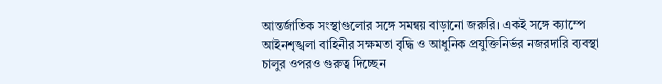আন্তর্জাতিক সংস্থাগুলোর সঙ্গে সমন্বয় বাড়ানো জরুরি। একই সঙ্গে ক্যাম্পে আইনশৃঙ্খলা বাহিনীর সক্ষমতা বৃদ্ধি ও আধুনিক প্রযুক্তিনির্ভর নজরদারি ব্যবস্থা চালুর ওপরও গুরুত্ব দিচ্ছেন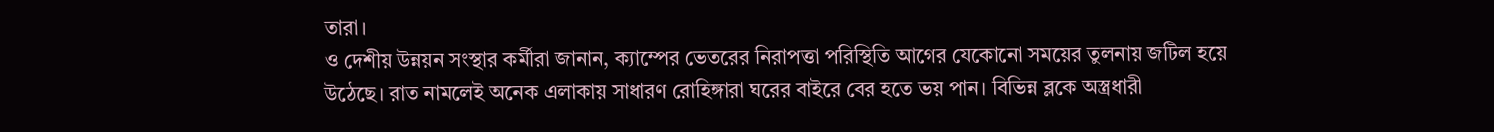তারা।
ও দেশীয় উন্নয়ন সংস্থার কর্মীরা জানান, ক্যাম্পের ভেতরের নিরাপত্তা পরিস্থিতি আগের যেকোনো সময়ের তুলনায় জটিল হয়ে উঠেছে। রাত নামলেই অনেক এলাকায় সাধারণ রোহিঙ্গারা ঘরের বাইরে বের হতে ভয় পান। বিভিন্ন ব্লকে অস্ত্রধারী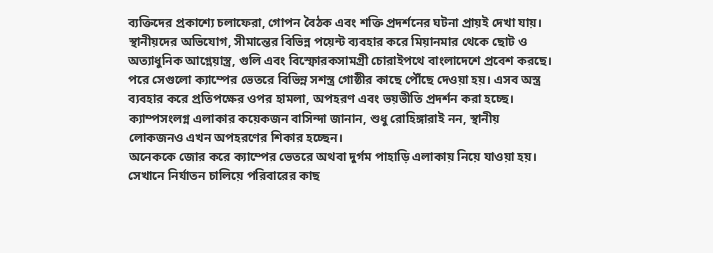ব্যক্তিদের প্রকাশ্যে চলাফেরা, গোপন বৈঠক এবং শক্তি প্রদর্শনের ঘটনা প্রায়ই দেখা যায়। স্থানীয়দের অভিযোগ, সীমান্তের বিভিন্ন পয়েন্ট ব্যবহার করে মিয়ানমার থেকে ছোট ও অত্যাধুনিক আগ্নেয়াস্ত্র, গুলি এবং বিস্ফোরকসামগ্রী চোরাইপথে বাংলাদেশে প্রবেশ করছে। পরে সেগুলো ক্যাম্পের ভেতরে বিভিন্ন সশস্ত্র গোষ্ঠীর কাছে পৌঁছে দেওয়া হয়। এসব অস্ত্র ব্যবহার করে প্রতিপক্ষের ওপর হামলা, অপহরণ এবং ভয়ভীতি প্রদর্শন করা হচ্ছে। ক্যাম্পসংলগ্ন এলাকার কয়েকজন বাসিন্দা জানান, শুধু রোহিঙ্গারাই নন, স্থানীয় লোকজনও এখন অপহরণের শিকার হচ্ছেন।
অনেককে জোর করে ক্যাম্পের ভেতরে অথবা দুর্গম পাহাড়ি এলাকায় নিয়ে যাওয়া হয়। সেখানে নির্যাতন চালিয়ে পরিবারের কাছ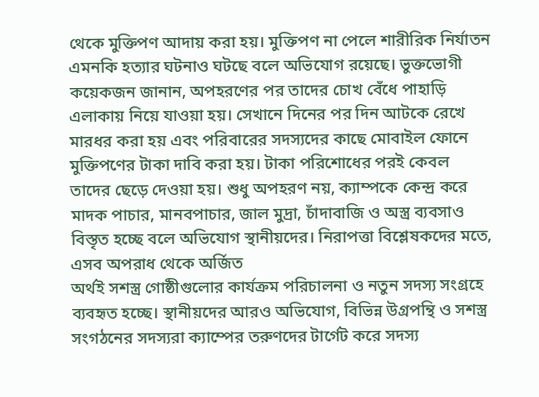থেকে মুক্তিপণ আদায় করা হয়। মুক্তিপণ না পেলে শারীরিক নির্যাতন এমনকি হত্যার ঘটনাও ঘটছে বলে অভিযোগ রয়েছে। ভুক্তভোগী কয়েকজন জানান, অপহরণের পর তাদের চোখ বেঁধে পাহাড়ি এলাকায় নিয়ে যাওয়া হয়। সেখানে দিনের পর দিন আটকে রেখে মারধর করা হয় এবং পরিবারের সদস্যদের কাছে মোবাইল ফোনে মুক্তিপণের টাকা দাবি করা হয়। টাকা পরিশোধের পরই কেবল তাদের ছেড়ে দেওয়া হয়। শুধু অপহরণ নয়, ক্যাম্পকে কেন্দ্র করে মাদক পাচার, মানবপাচার, জাল মুদ্রা, চাঁদাবাজি ও অস্ত্র ব্যবসাও বিস্তৃত হচ্ছে বলে অভিযোগ স্থানীয়দের। নিরাপত্তা বিশ্লেষকদের মতে, এসব অপরাধ থেকে অর্জিত
অর্থই সশস্ত্র গোষ্ঠীগুলোর কার্যক্রম পরিচালনা ও নতুন সদস্য সংগ্রহে ব্যবহৃত হচ্ছে। স্থানীয়দের আরও অভিযোগ, বিভিন্ন উগ্রপন্থি ও সশস্ত্র সংগঠনের সদস্যরা ক্যাম্পের তরুণদের টার্গেট করে সদস্য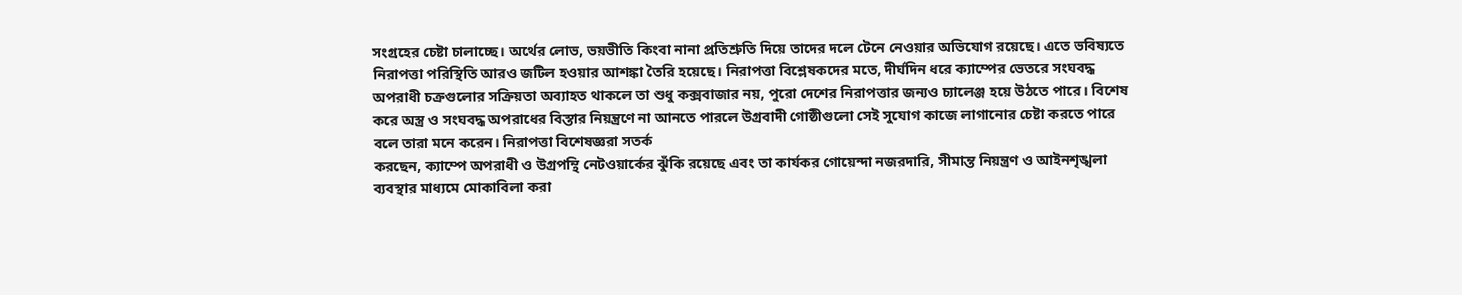সংগ্রহের চেষ্টা চালাচ্ছে। অর্থের লোভ, ভয়ভীতি কিংবা নানা প্রতিশ্রুতি দিয়ে তাদের দলে টেনে নেওয়ার অভিযোগ রয়েছে। এতে ভবিষ্যতে নিরাপত্তা পরিস্থিতি আরও জটিল হওয়ার আশঙ্কা তৈরি হয়েছে। নিরাপত্তা বিশ্লেষকদের মতে, দীর্ঘদিন ধরে ক্যাম্পের ভেতরে সংঘবদ্ধ অপরাধী চক্রগুলোর সক্রিয়তা অব্যাহত থাকলে তা শুধু কক্সবাজার নয়, পুরো দেশের নিরাপত্তার জন্যও চ্যালেঞ্জ হয়ে উঠতে পারে। বিশেষ করে অস্ত্র ও সংঘবদ্ধ অপরাধের বিস্তার নিয়ন্ত্রণে না আনতে পারলে উগ্রবাদী গোষ্ঠীগুলো সেই সুযোগ কাজে লাগানোর চেষ্টা করতে পারে বলে তারা মনে করেন। নিরাপত্তা বিশেষজ্ঞরা সতর্ক
করছেন, ক্যাম্পে অপরাধী ও উগ্রপন্থি নেটওয়ার্কের ঝুঁকি রয়েছে এবং তা কার্যকর গোয়েন্দা নজরদারি, সীমান্ত নিয়ন্ত্রণ ও আইনশৃঙ্খলা ব্যবস্থার মাধ্যমে মোকাবিলা করা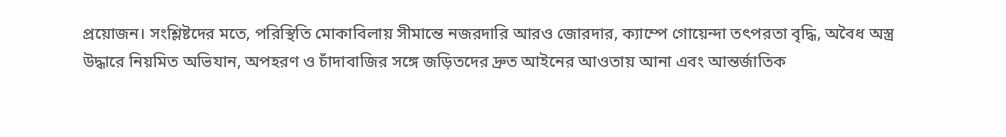প্রয়োজন। সংশ্লিষ্টদের মতে, পরিস্থিতি মোকাবিলায় সীমান্তে নজরদারি আরও জোরদার, ক্যাম্পে গোয়েন্দা তৎপরতা বৃদ্ধি, অবৈধ অস্ত্র উদ্ধারে নিয়মিত অভিযান, অপহরণ ও চাঁদাবাজির সঙ্গে জড়িতদের দ্রুত আইনের আওতায় আনা এবং আন্তর্জাতিক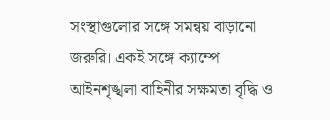সংস্থাগুলোর সঙ্গে সমন্বয় বাড়ানো জরুরি। একই সঙ্গে ক্যাম্পে আইনশৃঙ্খলা বাহিনীর সক্ষমতা বৃদ্ধি ও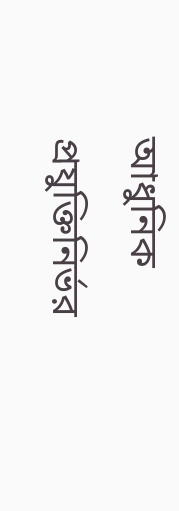আধুনিক প্রযুক্তিনির্ভর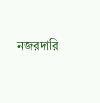নজরদারি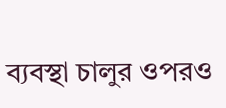ব্যবস্থা চালুর ওপরও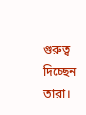গুরুত্ব দিচ্ছেন তারা।